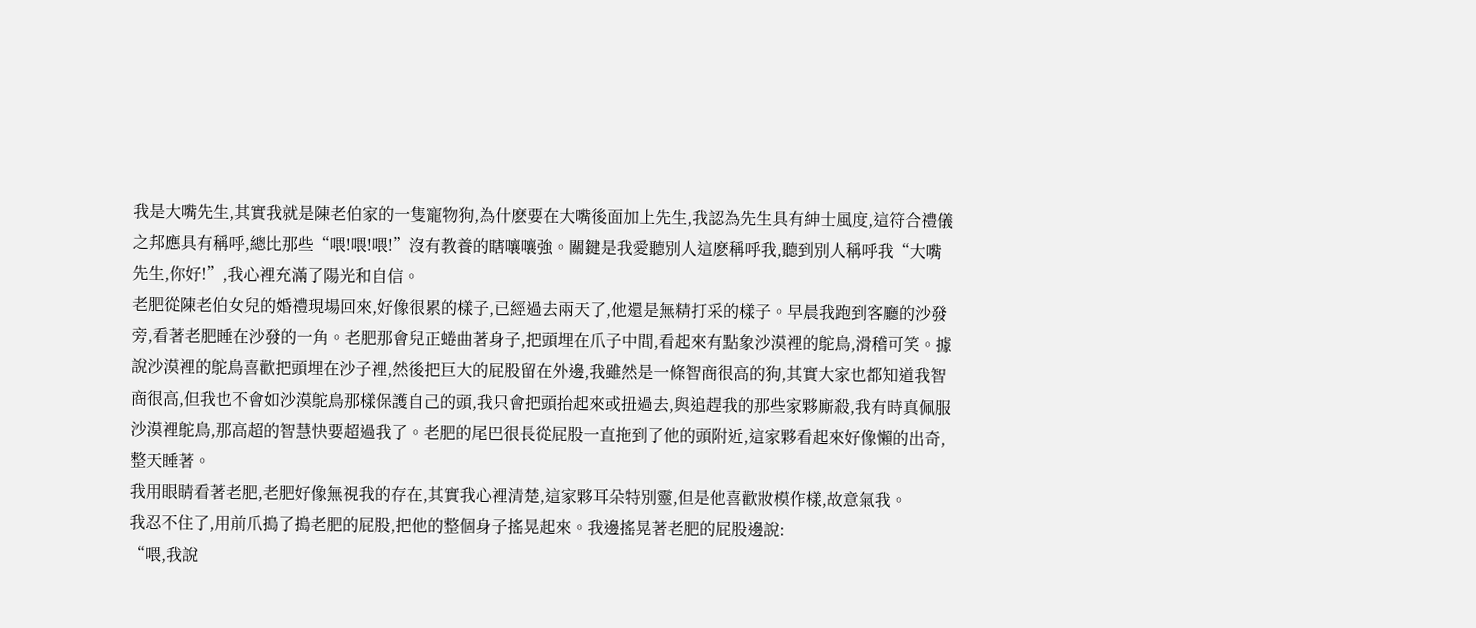我是大嘴先生,其實我就是陳老伯家的一隻寵物狗,為什麽要在大嘴後面加上先生,我認為先生具有紳士風度,這符合禮儀之邦應具有稱呼,總比那些“喂!喂!喂!”沒有教養的瞎嚷嚷強。關鍵是我愛聽別人這麽稱呼我,聽到別人稱呼我“大嘴先生,你好!”,我心裡充滿了陽光和自信。
老肥從陳老伯女兒的婚禮現場回來,好像很累的樣子,已經過去兩天了,他還是無精打采的樣子。早晨我跑到客廳的沙發旁,看著老肥睡在沙發的一角。老肥那會兒正蜷曲著身子,把頭埋在爪子中間,看起來有點象沙漠裡的鴕鳥,滑稽可笑。據說沙漠裡的鴕鳥喜歡把頭埋在沙子裡,然後把巨大的屁股留在外邊,我雖然是一條智商很高的狗,其實大家也都知道我智商很高,但我也不會如沙漠鴕鳥那樣保護自己的頭,我只會把頭抬起來或扭過去,與追趕我的那些家夥廝殺,我有時真佩服沙漠裡鴕鳥,那高超的智慧快要超過我了。老肥的尾巴很長從屁股一直拖到了他的頭附近,這家夥看起來好像懶的出奇,整天睡著。
我用眼睛看著老肥,老肥好像無視我的存在,其實我心裡清楚,這家夥耳朵特別靈,但是他喜歡妝模作樣,故意氣我。
我忍不住了,用前爪搗了搗老肥的屁股,把他的整個身子搖晃起來。我邊搖晃著老肥的屁股邊說:
“喂,我說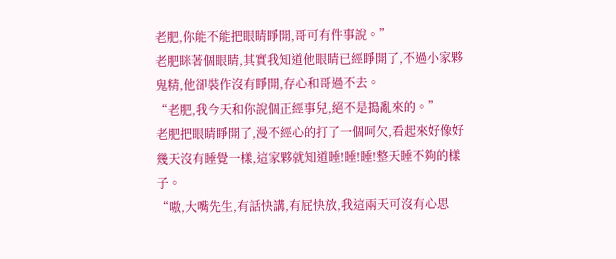老肥,你能不能把眼睛睜開,哥可有件事說。”
老肥眯著個眼睛,其實我知道他眼睛已經睜開了,不過小家夥鬼精,他卻裝作沒有睜開,存心和哥過不去。
“老肥,我今天和你說個正經事兒,絕不是搗亂來的。”
老肥把眼睛睜開了,漫不經心的打了一個呵欠,看起來好像好幾天沒有睡覺一樣,這家夥就知道睡!睡!睡!整天睡不夠的樣子。
“嗷,大嘴先生,有話快講,有屁快放,我這兩天可沒有心思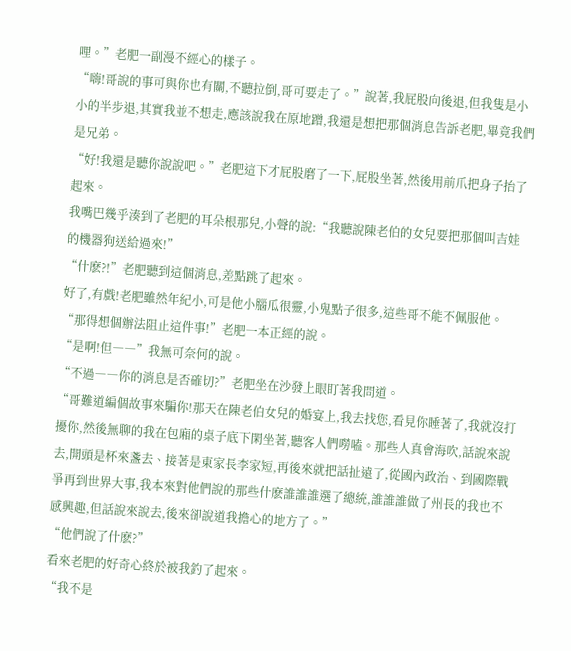哩。”老肥一副漫不經心的樣子。
“嗨!哥說的事可與你也有關,不聽拉倒,哥可要走了。”說著,我屁股向後退,但我隻是小小的半步退,其實我並不想走,應該說我在原地蹭,我還是想把那個消息告訴老肥,畢竟我們是兄弟。
“好!我還是聽你說說吧。”老肥這下才屁股磨了一下,屁股坐著,然後用前爪把身子抬了起來。
我嘴巴幾乎湊到了老肥的耳朵根那兒,小聲的說:“我聽說陳老伯的女兒要把那個叫吉娃的機器狗送給過來!”
“什麽?!”老肥聽到這個消息,差點跳了起來。
好了,有戲!老肥雖然年紀小,可是他小腦瓜很靈,小鬼點子很多,這些哥不能不佩服他。
“那得想個辦法阻止這件事!”老肥一本正經的說。
“是啊!但――”我無可奈何的說。
“不過――你的消息是否確切?”老肥坐在沙發上眼盯著我問道。
“哥難道編個故事來騙你!那天在陳老伯女兒的婚宴上,我去找您,看見你睡著了,我就沒打擾你,然後無聊的我在包廂的桌子底下閑坐著,聽客人們嘮嗑。那些人真會海吹,話說來說去,開頭是杯來盞去、接著是東家長李家短,再後來就把話扯遠了,從國內政治、到國際戰爭再到世界大事,我本來對他們說的那些什麽誰誰誰選了總統,誰誰誰做了州長的我也不感興趣,但話說來說去,後來卻說道我擔心的地方了。”
“他們說了什麽?”
看來老肥的好奇心終於被我釣了起來。
“我不是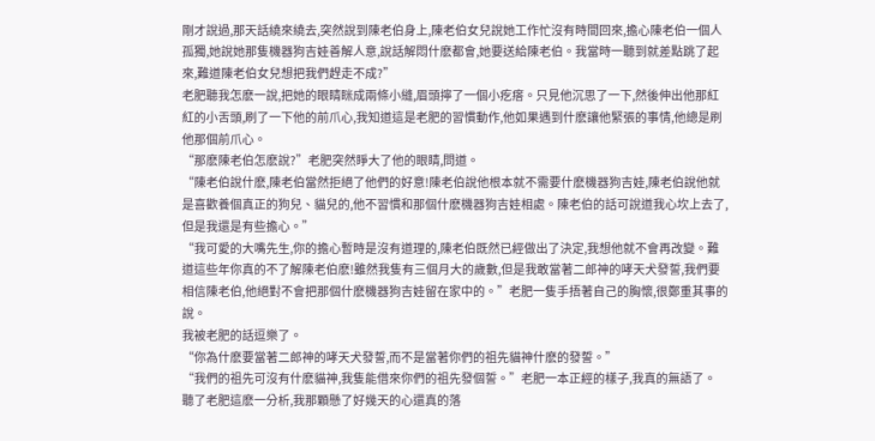剛才說過,那天話繞來繞去,突然說到陳老伯身上,陳老伯女兒說她工作忙沒有時間回來,擔心陳老伯一個人孤獨,她說她那隻機器狗吉娃善解人意,說話解悶什麽都會,她要送給陳老伯。我當時一聽到就差點跳了起來,難道陳老伯女兒想把我們趕走不成?”
老肥聽我怎麽一說,把她的眼睛眯成兩條小縫,眉頭擰了一個小疙瘩。只見他沉思了一下,然後伸出他那紅紅的小舌頭,刷了一下他的前爪心,我知道這是老肥的習慣動作,他如果遇到什麽讓他緊張的事情,他總是刷他那個前爪心。
“那麽陳老伯怎麽說?”老肥突然睜大了他的眼睛,問道。
“陳老伯說什麽,陳老伯當然拒絕了他們的好意!陳老伯說他根本就不需要什麽機器狗吉娃,陳老伯說他就是喜歡養個真正的狗兒、貓兒的,他不習慣和那個什麽機器狗吉娃相處。陳老伯的話可說道我心坎上去了,但是我還是有些擔心。”
“我可愛的大嘴先生,你的擔心暫時是沒有道理的,陳老伯既然已經做出了決定,我想他就不會再改變。難道這些年你真的不了解陳老伯麽!雖然我隻有三個月大的歲數,但是我敢當著二郎神的哮天犬發誓,我們要相信陳老伯,他絕對不會把那個什麽機器狗吉娃留在家中的。”老肥一隻手捂著自己的胸懷,很鄭重其事的說。
我被老肥的話逗樂了。
“你為什麽要當著二郎神的哮天犬發誓,而不是當著你們的祖先貓神什麽的發誓。”
“我們的祖先可沒有什麽貓神,我隻能借來你們的祖先發個誓。”老肥一本正經的樣子,我真的無語了。
聽了老肥這麽一分析,我那顆懸了好幾天的心還真的落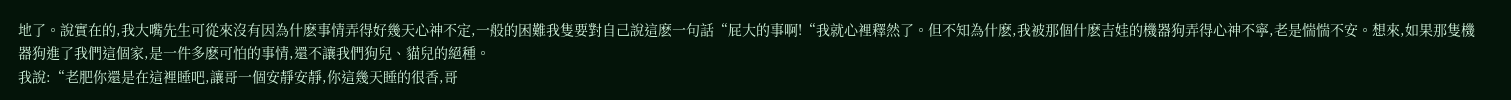地了。說實在的,我大嘴先生可從來沒有因為什麽事情弄得好幾天心神不定,一般的困難我隻要對自己說這麽一句話“屁大的事啊!“我就心裡釋然了。但不知為什麽,我被那個什麽吉娃的機器狗弄得心神不寧,老是惴惴不安。想來,如果那隻機器狗進了我們這個家,是一件多麽可怕的事情,還不讓我們狗兒、貓兒的絕種。
我說:“老肥你還是在這裡睡吧,讓哥一個安靜安靜,你這幾天睡的很香,哥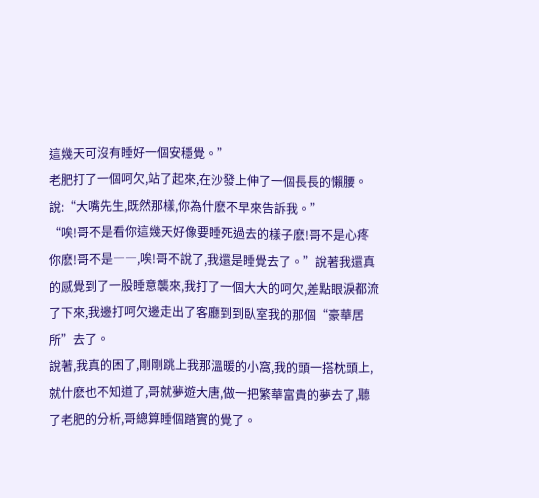這幾天可沒有睡好一個安穩覺。”
老肥打了一個呵欠,站了起來,在沙發上伸了一個長長的懶腰。說:“大嘴先生,既然那樣,你為什麽不早來告訴我。”
“唉!哥不是看你這幾天好像要睡死過去的樣子麽!哥不是心疼你麽!哥不是――,唉!哥不說了,我還是睡覺去了。”說著我還真的感覺到了一股睡意襲來,我打了一個大大的呵欠,差點眼淚都流了下來,我邊打呵欠邊走出了客廳到到臥室我的那個“豪華居所”去了。
說著,我真的困了,剛剛跳上我那溫暖的小窩,我的頭一搭枕頭上,就什麽也不知道了,哥就夢遊大唐,做一把繁華富貴的夢去了,聽了老肥的分析,哥總算睡個踏實的覺了。